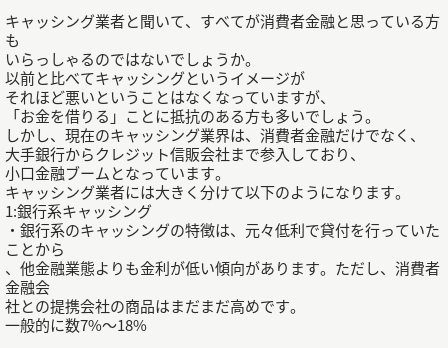キャッシング業者と聞いて、すべてが消費者金融と思っている方も
いらっしゃるのではないでしょうか。
以前と比べてキャッシングというイメージが
それほど悪いということはなくなっていますが、
「お金を借りる」ことに抵抗のある方も多いでしょう。
しかし、現在のキャッシング業界は、消費者金融だけでなく、
大手銀行からクレジット信販会社まで参入しており、
小口金融ブームとなっています。
キャッシング業者には大きく分けて以下のようになります。
1:銀行系キャッシング
・銀行系のキャッシングの特徴は、元々低利で貸付を行っていたことから
、他金融業態よりも金利が低い傾向があります。ただし、消費者金融会
社との提携会社の商品はまだまだ高めです。
一般的に数7%〜18%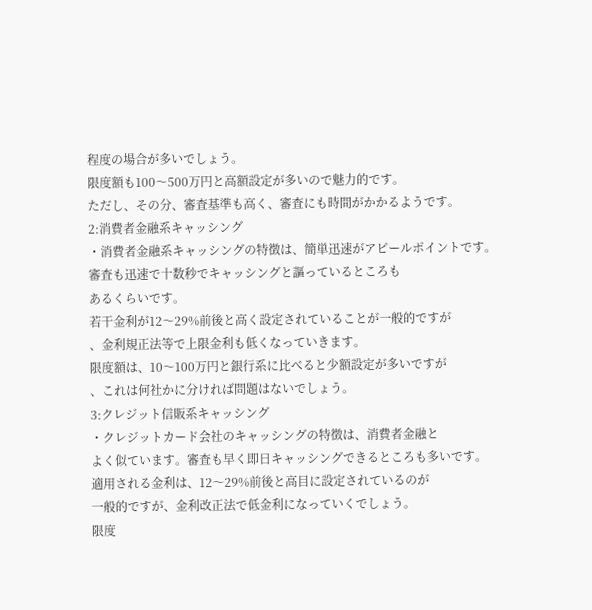程度の場合が多いでしょう。
限度額も100〜500万円と高額設定が多いので魅力的です。
ただし、その分、審査基準も高く、審査にも時間がかかるようです。
2:消費者金融系キャッシング
・消費者金融系キャッシングの特徴は、簡単迅速がアピールポイントです。
審査も迅速で十数秒でキャッシングと謳っているところも
あるくらいです。
若干金利が12〜29%前後と高く設定されていることが一般的ですが
、金利規正法等で上限金利も低くなっていきます。
限度額は、10〜100万円と銀行系に比べると少額設定が多いですが
、これは何社かに分ければ問題はないでしょう。
3:クレジット信販系キャッシング
・クレジットカード会社のキャッシングの特徴は、消費者金融と
よく似ています。審査も早く即日キャッシングできるところも多いです。
適用される金利は、12〜29%前後と高目に設定されているのが
一般的ですが、金利改正法で低金利になっていくでしょう。
限度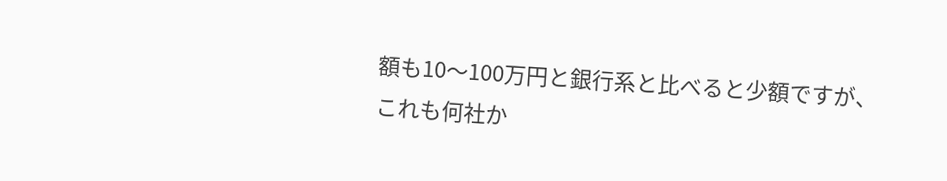額も10〜100万円と銀行系と比べると少額ですが、
これも何社か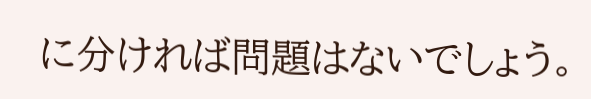に分ければ問題はないでしょう。